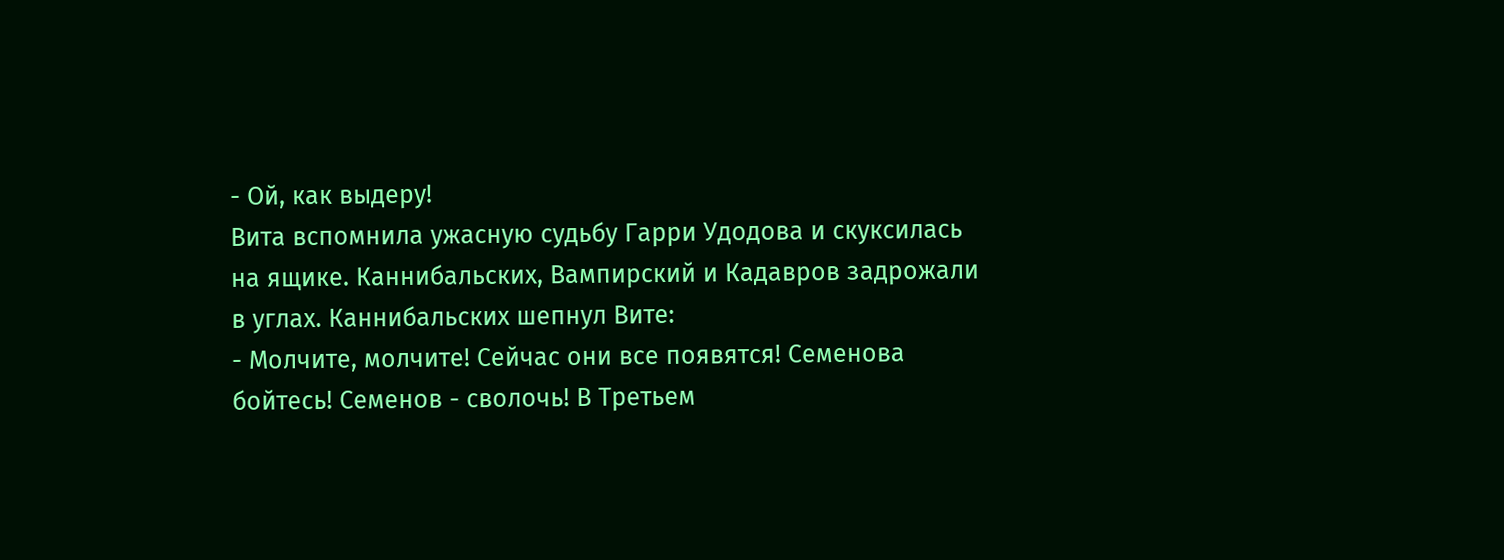- Ой, как выдеру!
Вита вспомнила ужасную судьбу Гарри Удодова и скуксилась на ящике. Каннибальских, Вампирский и Кадавров задрожали в углах. Каннибальских шепнул Вите:
- Молчите, молчите! Сейчас они все появятся! Семенова бойтесь! Семенов - сволочь! В Третьем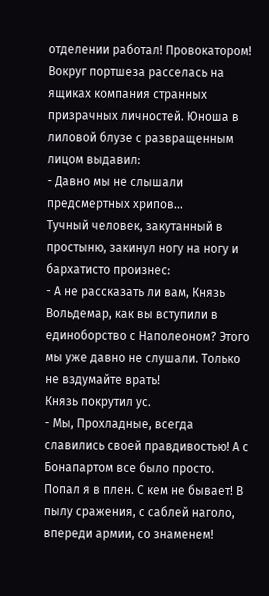отделении работал! Провокатором!
Вокруг портшеза расселась на ящиках компания странных призрачных личностей. Юноша в лиловой блузе с развращенным лицом выдавил:
- Давно мы не слышали предсмертных хрипов...
Тучный человек, закутанный в простыню, закинул ногу на ногу и бархатисто произнес:
- А не рассказать ли вам, Князь Вольдемар, как вы вступили в единоборство с Наполеоном? Этого мы уже давно не слушали. Только не вздумайте врать!
Князь покрутил ус.
- Мы, Прохладные, всегда славились своей правдивостью! А с Бонапартом все было просто. Попал я в плен. С кем не бывает! В пылу сражения, с саблей наголо, впереди армии, со знаменем!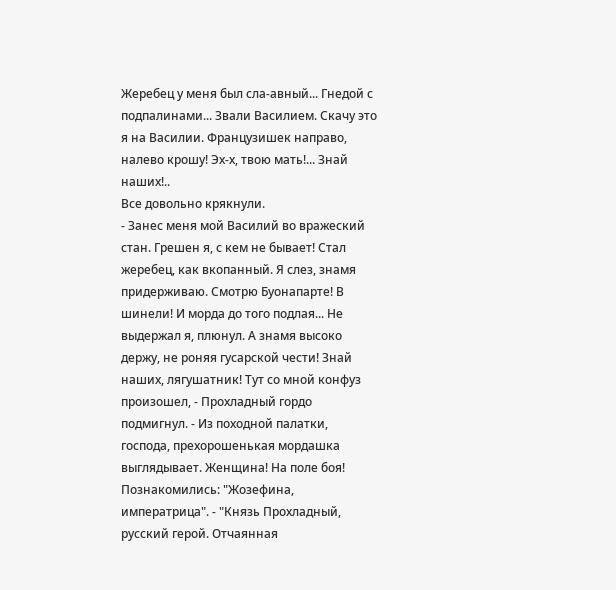Жеребец у меня был сла-авный... Гнедой с подпалинами... Звали Василием. Скачу это я на Василии. Французишек направо, налево крошу! Эх-х, твою мать!... Знай наших!..
Все довольно крякнули.
- Занес меня мой Василий во вражеский стан. Грешен я, с кем не бывает! Стал жеребец, как вкопанный. Я слез, знамя придерживаю. Смотрю Буонапарте! В шинели! И морда до того подлая... Не выдержал я, плюнул. А знамя высоко держу, не роняя гусарской чести! Знай наших, лягушатник! Тут со мной конфуз произошел, - Прохладный гордо подмигнул. - Из походной палатки, господа, прехорошенькая мордашка выглядывает. Женщина! На поле боя! Познакомились: "Жозефина, императрица". - "Князь Прохладный, русский герой. Отчаянная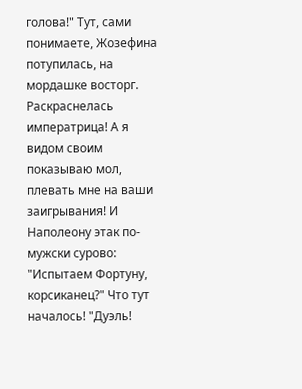голова!" Тут, сами понимаете, Жозефина потупилась, на мордашке восторг. Раскраснелась императрица! А я видом своим показываю мол, плевать мне на ваши заигрывания! И Наполеону этак по-мужски сурово: "Испытаем Фортуну, корсиканец?" Что тут началось! "Дуэль!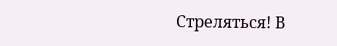Стреляться! В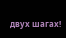двух шагах!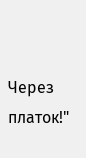Через платок!"